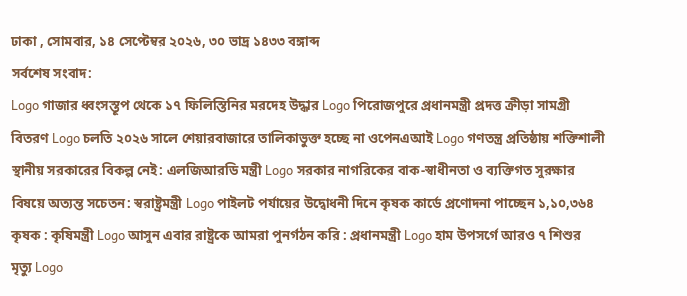ঢাকা , সোমবার, ১৪ সেপ্টেম্বর ২০২৬, ৩০ ভাদ্র ১৪৩৩ বঙ্গাব্দ
সর্বশেষ সংবাদ:
Logo গাজার ধ্বংসস্তূপ থেকে ১৭ ফিলিস্তিনির মরদেহ উদ্ধার Logo পিরোজপুরে প্রধানমন্ত্রী প্রদত্ত ক্রীড়া সামগ্রী বিতরণ Logo চলতি ২০২৬ সালে শেয়ারবাজারে তালিকাভুক্ত হচ্ছে না ওপেনএআই Logo গণতন্ত্র প্রতিষ্ঠায় শক্তিশালী স্থানীয় সরকারের বিকল্প নেই: এলজিআরডি মন্ত্রী Logo সরকার নাগরিকের বাক-স্বাধীনতা ও ব্যক্তিগত সুরক্ষার বিষয়ে অত্যন্ত সচেতন: স্বরাষ্ট্রমন্ত্রী Logo পাইলট পর্যায়ের উদ্বোধনী দিনে কৃষক কার্ডে প্রণোদনা পাচ্ছেন ১,১০,৩৬৪ কৃষক : কৃষিমন্ত্রী Logo আসুন এবার রাষ্ট্রকে আমরা পুনর্গঠন করি : প্রধানমন্ত্রী Logo হাম উপসর্গে আরও ৭ শিশুর মৃত্যু Logo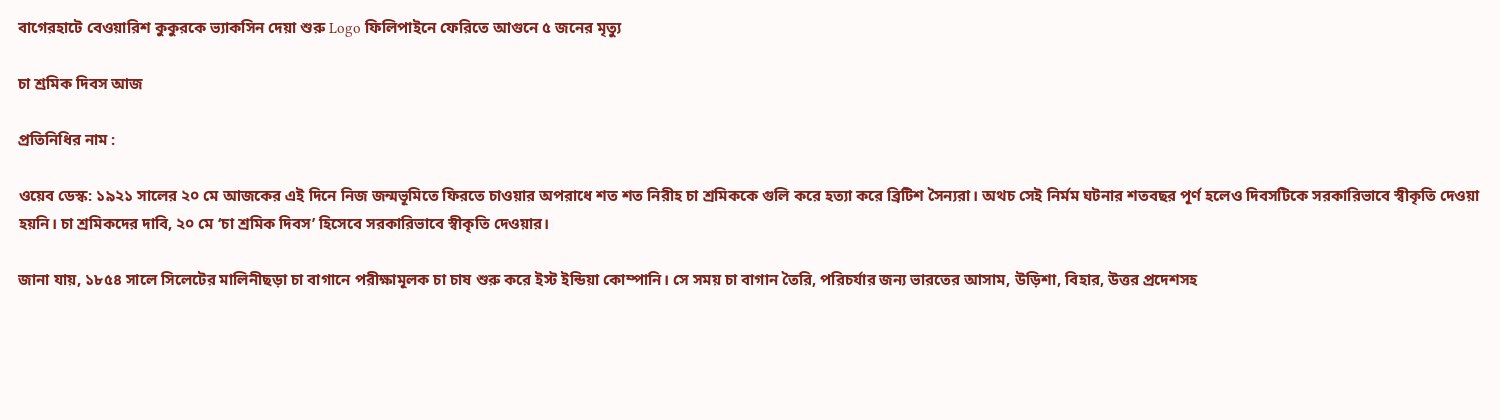বাগেরহাটে বেওয়ারিশ কুকুরকে ভ্যাকসিন দেয়া শুরু Logo ফিলিপাইনে ফেরিতে আগুনে ৫ জনের মৃত্যু

চা শ্রমিক দিবস আজ

প্রতিনিধির নাম :

ওয়েব ডেস্ক: ১৯২১ সালের ২০ মে আজকের এই দিনে নিজ জন্মভূমিতে ফিরতে চাওয়ার অপরাধে শত শত নিরীহ চা শ্রমিককে গুলি করে হত্যা করে ব্রিটিশ সৈন্যরা। অথচ সেই নির্মম ঘটনার শতবছর পূর্ণ হলেও দিবসটিকে সরকারিভাবে স্বীকৃতি দেওয়া হয়নি। চা শ্রমিকদের দাবি, ২০ মে ‘চা শ্রমিক দিবস’ হিসেবে সরকারিভাবে স্বীকৃতি দেওয়ার।

জানা যায়, ১৮৫৪ সালে সিলেটের মালিনীছড়া চা বাগানে পরীক্ষামূলক চা চাষ শুরু করে ইস্ট ইন্ডিয়া কোম্পানি। সে সময় চা বাগান তৈরি, পরিচর্যার জন্য ভারতের আসাম, উড়িশা, বিহার, উত্তর প্রদেশসহ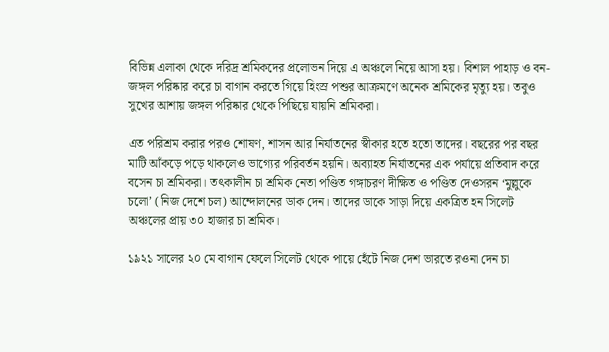বিভিন্ন এলাকা থেকে দরিদ্র শ্রমিকদের প্রলোভন দিয়ে এ অঞ্চলে নিয়ে আসা হয়। বিশাল পাহাড় ও বন-জঙ্গল পরিষ্কার করে চা বাগান করতে গিয়ে হিংস্র পশুর আক্রমণে অনেক শ্রমিকের মৃত্যু হয়। তবুও সুখের আশায় জঙ্গল পরিষ্কার থেকে পিছিয়ে যায়নি শ্রমিকরা।

এত পরিশ্রম করার পরও শোষণ, শাসন আর নির্যাতনের স্বীকার হতে হতো তাদের। বছরের পর বছর মাটি আঁকড়ে পড়ে থাকলেও ভাগ্যের পরিবর্তন হয়নি। অব্যাহত নির্যাতনের এক পর্যায়ে প্রতিবাদ করে বসেন চা শ্রমিকরা। তৎকালীন চা শ্রমিক নেতা পণ্ডিত গঙ্গাচরণ দীক্ষিত ও পণ্ডিত দেওসরন ‘মুল্লুকে চলো’ (নিজ দেশে চল) আন্দোলনের ডাক দেন। তাদের ডাকে সাড়া দিয়ে একত্রিত হন সিলেট অঞ্চলের প্রায় ৩০ হাজার চা শ্রমিক।

১৯২১ সালের ২০ মে বাগান ফেলে সিলেট থেকে পায়ে হেঁটে নিজ দেশ ভারতে রওনা দেন চা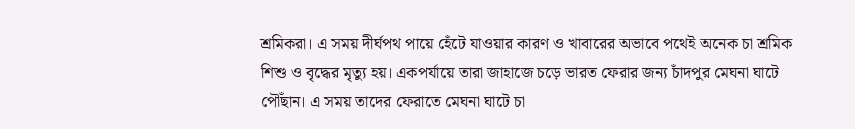শ্রমিকরা। এ সময় দীর্ঘপথ পায়ে হেঁটে যাওয়ার কারণ ও খাবারের অভাবে পথেই অনেক চা শ্রমিক শিশু ও বৃদ্ধের মৃত্যু হয়। একপর্যায়ে তারা জাহাজে চড়ে ভারত ফেরার জন্য চাঁদপুর মেঘনা ঘাটে পৌঁছান। এ সময় তাদের ফেরাতে মেঘনা ঘাটে চা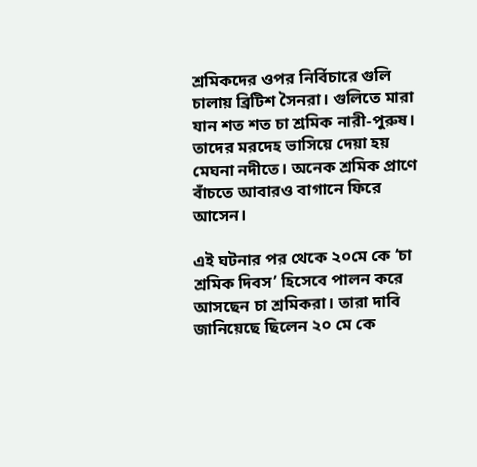শ্রমিকদের ওপর নির্বিচারে গুলি চালায় ব্রিটিশ সৈনরা। গুলিতে মারা যান শত শত চা শ্রমিক নারী-পুরুষ। তাদের মরদেহ ভাসিয়ে দেয়া হয় মেঘনা নদীতে। অনেক শ্রমিক প্রাণে বাঁচতে আবারও বাগানে ফিরে আসেন।

এই ঘটনার পর থেকে ২০মে কে ‘চা শ্রমিক দিবস’ হিসেবে পালন করে আসছেন চা শ্রমিকরা। তারা দাবি জানিয়েছে ছিলেন ২০ মে কে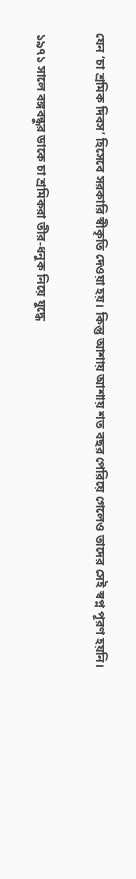যেন ‘চা শ্রমিক দিবস’ হিসেবে সরকারি স্বীকৃতি দেওয়া হয়। কিন্তু আশায় আশায় শত বছর পেরিয়ে গেলেও তাদের সেই স্বপ্ন পূরণ হয়নি।

১৯৭১ সালে বঙ্গবন্ধুর ডাকে চা শ্রমিকরা তীর-ধনুক নিয়ে যুদ্ধে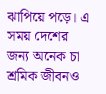ঝাপিয়ে পড়ে। এ সময় দেশের জন্য অনেক চা শ্রমিক জীবনও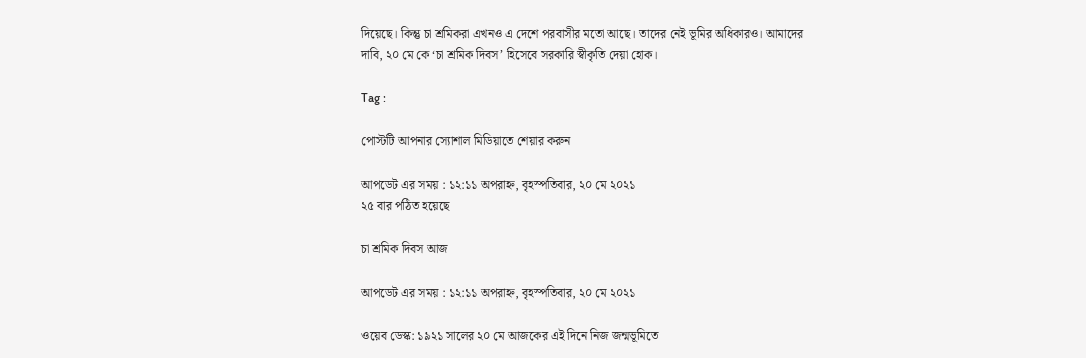দিয়েছে। কিন্তু চা শ্রমিকরা এখনও এ দেশে পরবাসীর মতো আছে। তাদের নেই ভূমির অধিকারও। আমাদের দাবি, ২০ মে কে ‘চা শ্রমিক দিবস’ হিসেবে সরকারি স্বীকৃতি দেয়া হোক।

Tag :

পোস্টটি আপনার স্যোশাল মিডিয়াতে শেয়ার করুন

আপডেট এর সময় : ১২:১১ অপরাহ্ন, বৃহস্পতিবার, ২০ মে ২০২১
২৫ বার পঠিত হয়েছে

চা শ্রমিক দিবস আজ

আপডেট এর সময় : ১২:১১ অপরাহ্ন, বৃহস্পতিবার, ২০ মে ২০২১

ওয়েব ডেস্ক: ১৯২১ সালের ২০ মে আজকের এই দিনে নিজ জন্মভূমিতে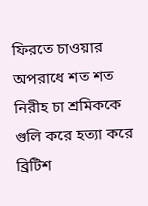ফিরতে চাওয়ার অপরাধে শত শত নিরীহ চা শ্রমিককে গুলি করে হত্যা করে ব্রিটিশ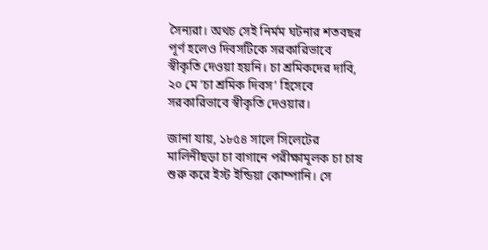সৈন্যরা। অথচ সেই নির্মম ঘটনার শতবছর পূর্ণ হলেও দিবসটিকে সরকারিভাবে স্বীকৃতি দেওয়া হয়নি। চা শ্রমিকদের দাবি, ২০ মে ‘চা শ্রমিক দিবস’ হিসেবে সরকারিভাবে স্বীকৃতি দেওয়ার।

জানা যায়, ১৮৫৪ সালে সিলেটের মালিনীছড়া চা বাগানে পরীক্ষামূলক চা চাষ শুরু করে ইস্ট ইন্ডিয়া কোম্পানি। সে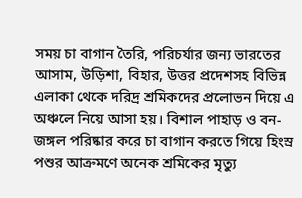সময় চা বাগান তৈরি, পরিচর্যার জন্য ভারতের আসাম, উড়িশা, বিহার, উত্তর প্রদেশসহ বিভিন্ন এলাকা থেকে দরিদ্র শ্রমিকদের প্রলোভন দিয়ে এ অঞ্চলে নিয়ে আসা হয়। বিশাল পাহাড় ও বন-জঙ্গল পরিষ্কার করে চা বাগান করতে গিয়ে হিংস্র পশুর আক্রমণে অনেক শ্রমিকের মৃত্যু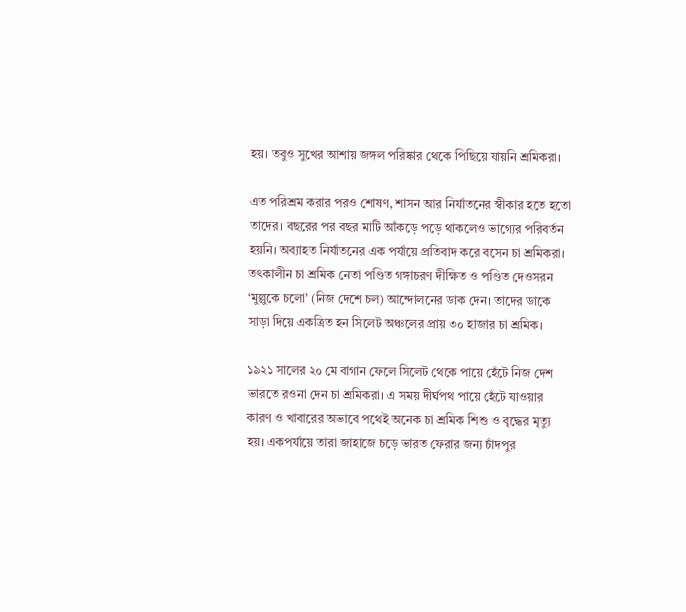হয়। তবুও সুখের আশায় জঙ্গল পরিষ্কার থেকে পিছিয়ে যায়নি শ্রমিকরা।

এত পরিশ্রম করার পরও শোষণ, শাসন আর নির্যাতনের স্বীকার হতে হতো তাদের। বছরের পর বছর মাটি আঁকড়ে পড়ে থাকলেও ভাগ্যের পরিবর্তন হয়নি। অব্যাহত নির্যাতনের এক পর্যায়ে প্রতিবাদ করে বসেন চা শ্রমিকরা। তৎকালীন চা শ্রমিক নেতা পণ্ডিত গঙ্গাচরণ দীক্ষিত ও পণ্ডিত দেওসরন ‘মুল্লুকে চলো’ (নিজ দেশে চল) আন্দোলনের ডাক দেন। তাদের ডাকে সাড়া দিয়ে একত্রিত হন সিলেট অঞ্চলের প্রায় ৩০ হাজার চা শ্রমিক।

১৯২১ সালের ২০ মে বাগান ফেলে সিলেট থেকে পায়ে হেঁটে নিজ দেশ ভারতে রওনা দেন চা শ্রমিকরা। এ সময় দীর্ঘপথ পায়ে হেঁটে যাওয়ার কারণ ও খাবারের অভাবে পথেই অনেক চা শ্রমিক শিশু ও বৃদ্ধের মৃত্যু হয়। একপর্যায়ে তারা জাহাজে চড়ে ভারত ফেরার জন্য চাঁদপুর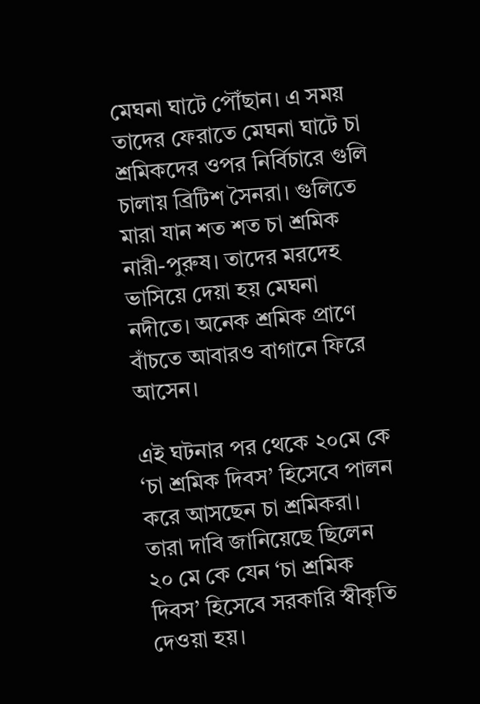মেঘনা ঘাটে পৌঁছান। এ সময় তাদের ফেরাতে মেঘনা ঘাটে চা শ্রমিকদের ওপর নির্বিচারে গুলি চালায় ব্রিটিশ সৈনরা। গুলিতে মারা যান শত শত চা শ্রমিক নারী-পুরুষ। তাদের মরদেহ ভাসিয়ে দেয়া হয় মেঘনা নদীতে। অনেক শ্রমিক প্রাণে বাঁচতে আবারও বাগানে ফিরে আসেন।

এই ঘটনার পর থেকে ২০মে কে ‘চা শ্রমিক দিবস’ হিসেবে পালন করে আসছেন চা শ্রমিকরা। তারা দাবি জানিয়েছে ছিলেন ২০ মে কে যেন ‘চা শ্রমিক দিবস’ হিসেবে সরকারি স্বীকৃতি দেওয়া হয়।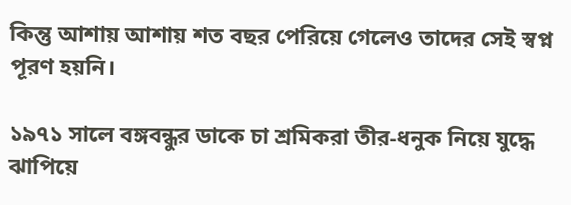কিন্তু আশায় আশায় শত বছর পেরিয়ে গেলেও তাদের সেই স্বপ্ন পূরণ হয়নি।

১৯৭১ সালে বঙ্গবন্ধুর ডাকে চা শ্রমিকরা তীর-ধনুক নিয়ে যুদ্ধে ঝাপিয়ে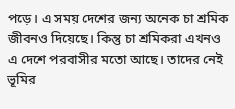পড়ে। এ সময় দেশের জন্য অনেক চা শ্রমিক জীবনও দিয়েছে। কিন্তু চা শ্রমিকরা এখনও এ দেশে পরবাসীর মতো আছে। তাদের নেই ভূমির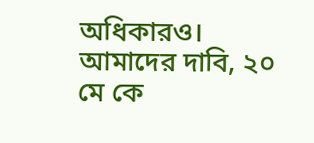অধিকারও। আমাদের দাবি, ২০ মে কে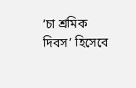‘চা শ্রমিক দিবস’ হিসেবে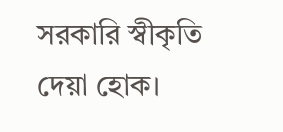সরকারি স্বীকৃতি দেয়া হোক।